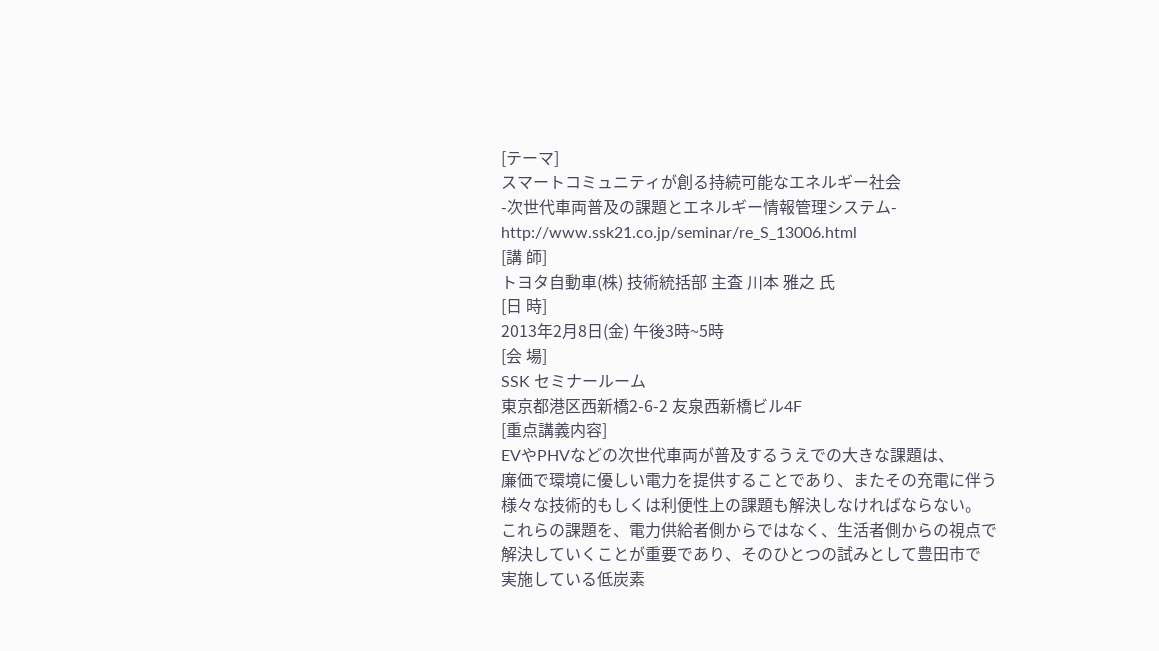[テーマ]
スマートコミュニティが創る持続可能なエネルギー社会
-次世代車両普及の課題とエネルギー情報管理システム-
http://www.ssk21.co.jp/seminar/re_S_13006.html
[講 師]
トヨタ自動車(株) 技術統括部 主査 川本 雅之 氏
[日 時]
2013年2月8日(金) 午後3時~5時
[会 場]
SSK セミナールーム
東京都港区西新橋2-6-2 友泉西新橋ビル4F
[重点講義内容]
EVやPHVなどの次世代車両が普及するうえでの大きな課題は、
廉価で環境に優しい電力を提供することであり、またその充電に伴う
様々な技術的もしくは利便性上の課題も解決しなければならない。
これらの課題を、電力供給者側からではなく、生活者側からの視点で
解決していくことが重要であり、そのひとつの試みとして豊田市で
実施している低炭素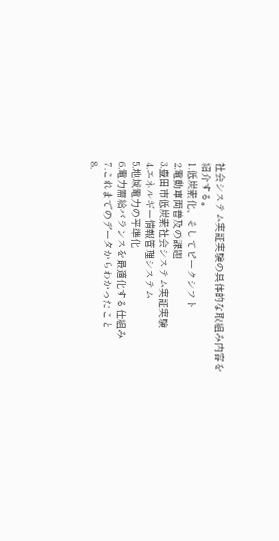社会システム実証実験の具体的な取組み内容を
紹介する。
1.低炭素化、そしてピークシフト
2.電動車両普及の課題
3.豊田市低炭素社会システム実証実験
4.エネルギー情報管理システム
5.地域電力の平準化
6.電力需給バランスを最適化する仕組み
7.これまでのデータからわかったこと
8.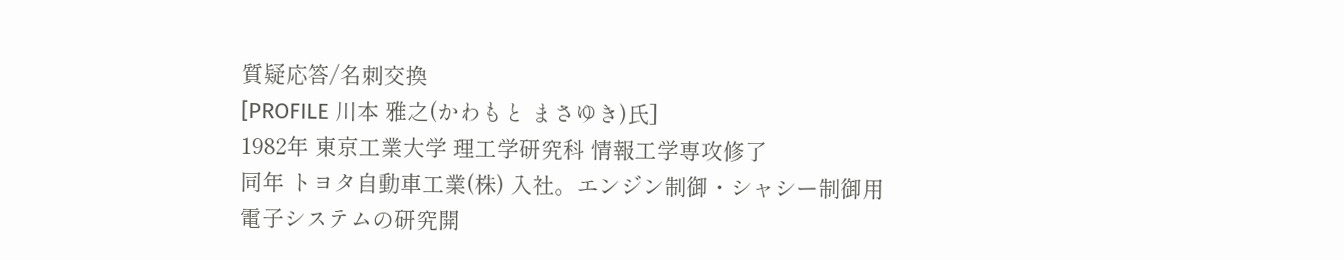質疑応答/名刺交換
[PROFILE 川本 雅之(かわもと まさゆき)氏]
1982年 東京工業大学 理工学研究科 情報工学専攻修了
同年 トヨタ自動車工業(株) 入社。エンジン制御・シャシー制御用
電子システムの研究開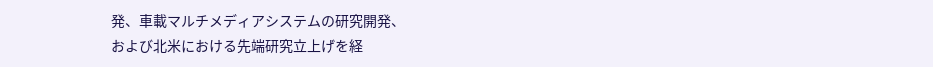発、車載マルチメディアシステムの研究開発、
および北米における先端研究立上げを経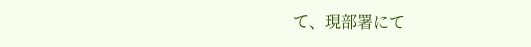て、現部署にて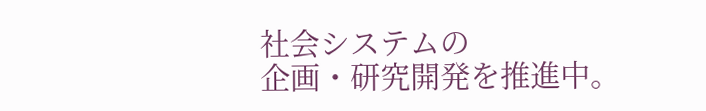社会システムの
企画・研究開発を推進中。